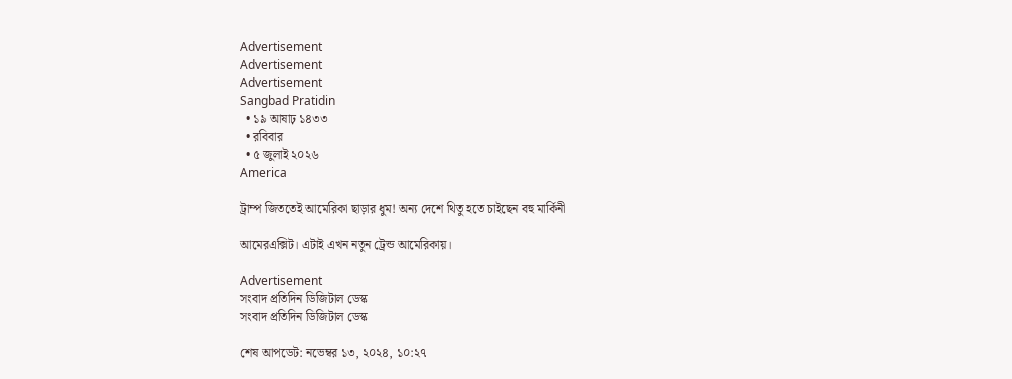Advertisement
Advertisement
Advertisement
Sangbad Pratidin
  • ১৯ আষাঢ় ১৪৩৩
  • রবিবার
  • ৫ জুলাই ২০২৬
America

ট্রাম্প জিততেই আমেরিকা ছাড়ার ধুম! অন্য দেশে থিতু হতে চাইছেন বহু মার্কিনী

আমেরএক্সিট। এটাই এখন নতুন ট্রেন্ড আমেরিকায়।

Advertisement
সংবাদ প্রতিদিন ডিজিটাল ডেস্ক
সংবাদ প্রতিদিন ডিজিটাল ডেস্ক

শেষ আপডেট: নভেম্বর ১৩, ২০২৪, ১০:২৭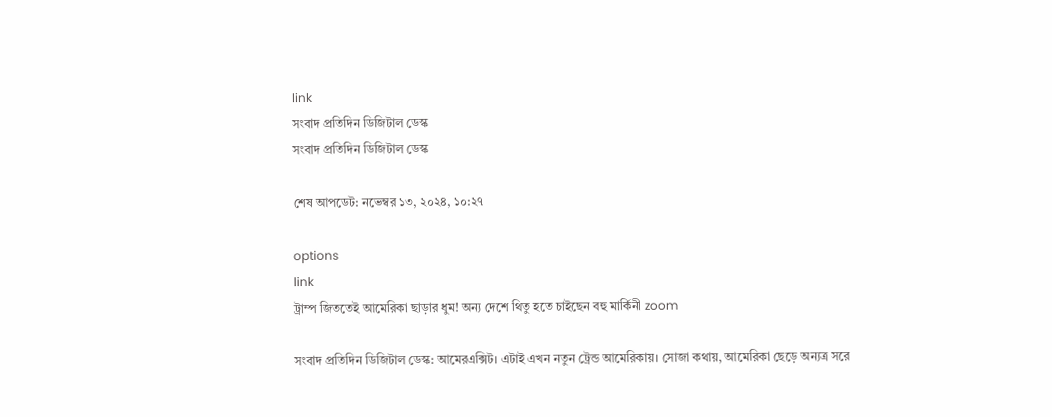link
সংবাদ প্রতিদিন ডিজিটাল ডেস্ক
সংবাদ প্রতিদিন ডিজিটাল ডেস্ক

শেষ আপডেট: নভেম্বর ১৩, ২০২৪, ১০:২৭

options
link
ট্রাম্প জিততেই আমেরিকা ছাড়ার ধুম! অন্য দেশে থিতু হতে চাইছেন বহু মার্কিনী zoom

সংবাদ প্রতিদিন ডিজিটাল ডেস্ক: আমেরএক্সিট। এটাই এখন নতুন ট্রেন্ড আমেরিকায়। সোজা কথায়, আমেরিকা ছেড়ে অন্যত্র সরে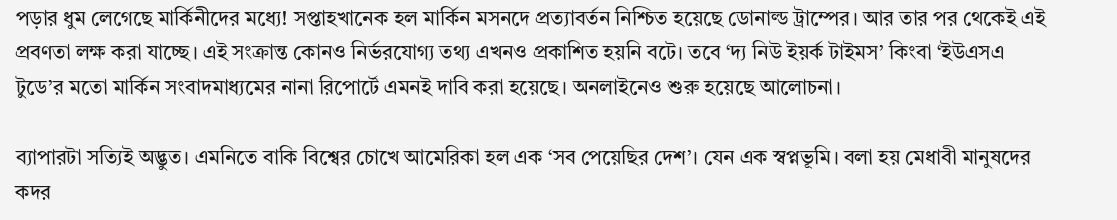পড়ার ধুম লেগেছে মার্কিনীদের মধ্যে! সপ্তাহখানেক হল মার্কিন মসনদে প্রত্যাবর্তন নিশ্চিত হয়েছে ডোনাল্ড ট্রাম্পের। আর তার পর থেকেই এই প্রবণতা লক্ষ করা যাচ্ছে। এই সংক্রান্ত কোনও নির্ভরযোগ্য তথ্য এখনও প্রকাশিত হয়নি বটে। তবে ‘দ্য নিউ ইয়র্ক টাইমস’ কিংবা ‘ইউএসএ টুডে’র মতো মার্কিন সংবাদমাধ্যমের নানা রিপোর্টে এমনই দাবি করা হয়েছে। অনলাইনেও শুরু হয়েছে আলোচনা।

ব্যাপারটা সত্যিই অদ্ভুত। এমনিতে বাকি বিশ্বের চোখে আমেরিকা হল এক ‘সব পেয়েছির দেশ’। যেন এক স্বপ্নভূমি। বলা হয় মেধাবী মানুষদের কদর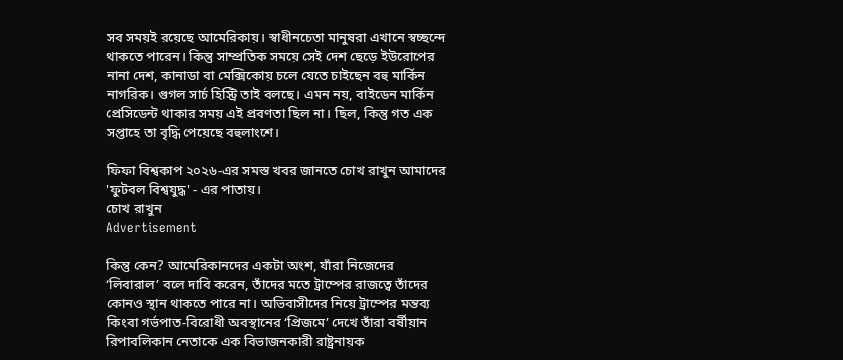সব সময়ই রয়েছে আমেরিকায়। স্বাধীনচেতা মানুষরা এখানে স্বচ্ছন্দে থাকতে পারেন। কিন্তু সাম্প্রতিক সময়ে সেই দেশ ছেড়ে ইউরোপের নানা দেশ, কানাডা বা মেক্সিকোয় চলে যেতে চাইছেন বহু মার্কিন নাগরিক। গুগল সার্চ হিস্ট্রি তাই বলছে। এমন নয়, বাইডেন মার্কিন প্রেসিডেন্ট থাকার সময় এই প্রবণতা ছিল না। ছিল, কিন্তু গত এক সপ্তাহে তা বৃদ্ধি পেয়েছে বহুলাংশে।

ফিফা বিশ্বকাপ ২০২৬-এর সমস্ত খবর জানতে চোখ রাখুন আমাদের 'ফুটবল বিশ্বযুদ্ধ' - এর পাতায়।
চোখ রাখুন
Advertisement

কিন্তু কেন? আমেরিকানদের একটা অংশ, যাঁরা নিজেদের ‘লিবারাল’ বলে দাবি করেন, তাঁদের মতে ট্রাম্পের রাজত্বে তাঁদের কোনও স্থান থাকতে পারে না। অভিবাসীদের নিয়ে ট্রাম্পের মন্তব্য কিংবা গর্ভপাত-বিরোধী অবস্থানের ‘প্রিজমে’ দেখে তাঁরা বর্ষীয়ান রিপাবলিকান নেতাকে এক বিভাজনকারী রাষ্ট্রনায়ক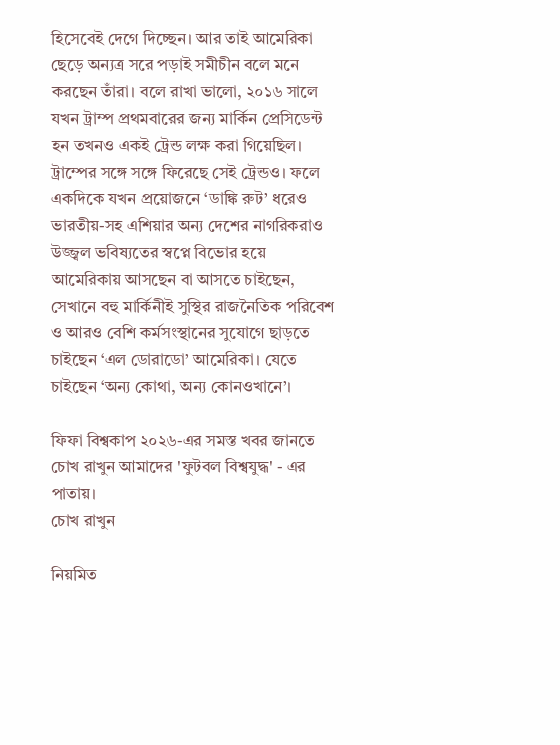হিসেবেই দেগে দিচ্ছেন। আর তাই আমেরিকা ছেড়ে অন্যত্র সরে পড়াই সমীচীন বলে মনে করছেন তাঁরা। বলে রাখা ভালো, ২০১৬ সালে যখন ট্রাম্প প্রথমবারের জন্য মার্কিন প্রেসিডেন্ট হন তখনও একই ট্রেন্ড লক্ষ করা গিয়েছিল। ট্রাম্পের সঙ্গে সঙ্গে ফিরেছে সেই ট্রেন্ডও। ফলে একদিকে যখন প্রয়োজনে ‘ডাঙ্কি রুট’ ধরেও ভারতীয়-সহ এশিয়ার অন্য দেশের নাগরিকরাও উজ্জ্বল ভবিষ্যতের স্বপ্নে বিভোর হয়ে আমেরিকায় আসছেন বা আসতে চাইছেন, সেখানে বহু মার্কিনীই সুস্থির রাজনৈতিক পরিবেশ ও আরও বেশি কর্মসংস্থানের সুযোগে ছাড়তে চাইছেন ‘এল ডোরাডো’ আমেরিকা। যেতে চাইছেন ‘অন্য কোথা, অন্য কোনওখানে’।

ফিফা বিশ্বকাপ ২০২৬-এর সমস্ত খবর জানতে চোখ রাখুন আমাদের 'ফুটবল বিশ্বযুদ্ধ' - এর পাতায়।
চোখ রাখুন

নিয়মিত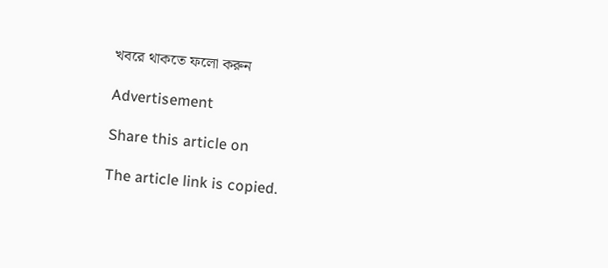খবরে থাকতে ফলো করুন

Advertisement

Share this article on

The article link is copied.